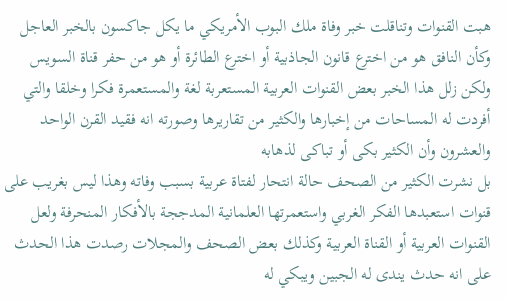هبت القنوات وتناقلت خبر وفاة ملك البوب الأمريكي ما يكل جاكسون بالخبر العاجل وكأن النافق هو من اخترع قانون الجاذبية أو اخترع الطائرة أو هو من حفر قناة السويس ولكن زلل هذا الخبر بعض القنوات العربية المستعربة لغة والمستعمرة فكرا وخلقا والتي أفردت له المساحات من إخبارها والكثير من تقاريرها وصورته انه فقيد القرن الواحد والعشرون وأن الكثير بكى أو تباكى لذهابه
بل نشرت الكثير من الصحف حالة انتحار لفتاة عربية بسبب وفاته وهذا ليس بغريب على قنوات استعبدها الفكر الغربي واستعمرتها العلمانية المدججة بالأفكار المنحرفة ولعل القنوات العربية أو القناة العربية وكذلك بعض الصحف والمجلات رصدت هذا الحدث على انه حدث يندى له الجبين ويبكي له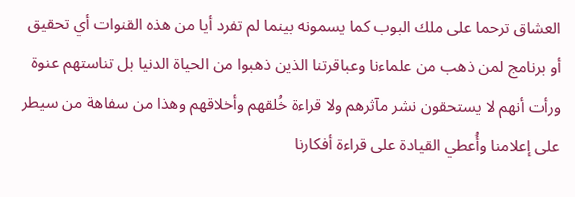العشاق ترحما على ملك البوب كما يسمونه بينما لم تفرد أيا من هذه القنوات أي تحقيق أو برنامج لمن ذهب من علماءنا وعباقرتنا الذين ذهبوا من الحياة الدنيا بل تناستهم عنوة ورأت أنهم لا يستحقون نشر مآثرهم ولا قراءة خُلقهم وأخلاقهم وهذا من سفاهة من سيطر على إعلامنا وأُعطي القيادة على قراءة أفكارنا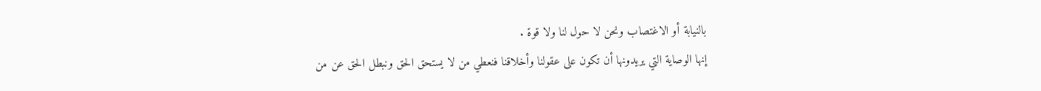بالنيابة أو الاغتصاب ونحن لا حول لنا ولا قوة .
إنها الوصاية التي يريدونها أن تكون على عقولنا وأخلاقنا فنعطي من لا يستحق الحق ونبطل الحق عن من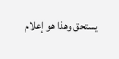يستحق وهذا هو إعلام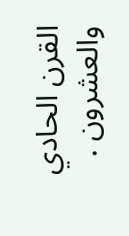القرن الحادي والعشرون .